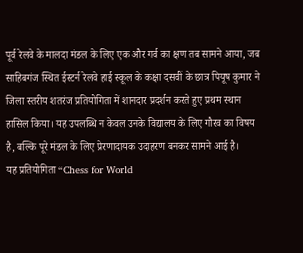पूर्व रेलवे के मालदा मंडल के लिए एक और गर्व का क्षण तब सामने आया, जब साहिबगंज स्थित ईस्टर्न रेलवे हाई स्कूल के कक्षा दसवीं के छात्र पियूष कुमार ने जिला स्तरीय शतरंज प्रतियोगिता में शानदार प्रदर्शन करते हुए प्रथम स्थान हासिल किया। यह उपलब्धि न केवल उनके विद्यालय के लिए गौरव का विषय है, बल्कि पूरे मंडल के लिए प्रेरणादायक उदाहरण बनकर सामने आई है।
यह प्रतियोगिता “Chess for World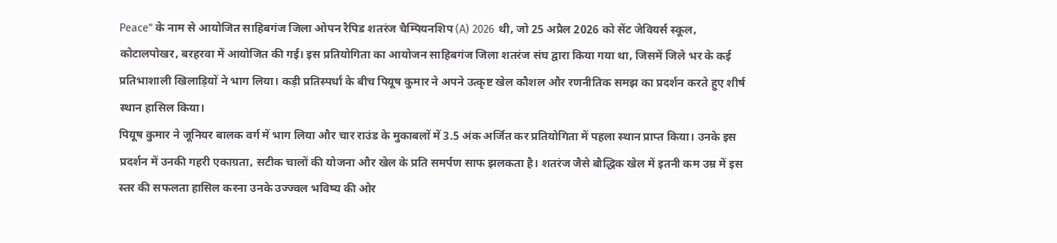Peace” के नाम से आयोजित साहिबगंज जिला ओपन रैपिड शतरंज चैम्पियनशिप (A) 2026 थी, जो 25 अप्रैल 2026 को सेंट जेवियर्स स्कूल, कोटालपोखर, बरहरवा में आयोजित की गई। इस प्रतियोगिता का आयोजन साहिबगंज जिला शतरंज संघ द्वारा किया गया था, जिसमें जिले भर के कई प्रतिभाशाली खिलाड़ियों ने भाग लिया। कड़ी प्रतिस्पर्धा के बीच पियूष कुमार ने अपने उत्कृष्ट खेल कौशल और रणनीतिक समझ का प्रदर्शन करते हुए शीर्ष स्थान हासिल किया।
पियूष कुमार ने जूनियर बालक वर्ग में भाग लिया और चार राउंड के मुकाबलों में 3.5 अंक अर्जित कर प्रतियोगिता में पहला स्थान प्राप्त किया। उनके इस प्रदर्शन में उनकी गहरी एकाग्रता, सटीक चालों की योजना और खेल के प्रति समर्पण साफ झलकता है। शतरंज जैसे बौद्धिक खेल में इतनी कम उम्र में इस स्तर की सफलता हासिल करना उनके उज्ज्वल भविष्य की ओर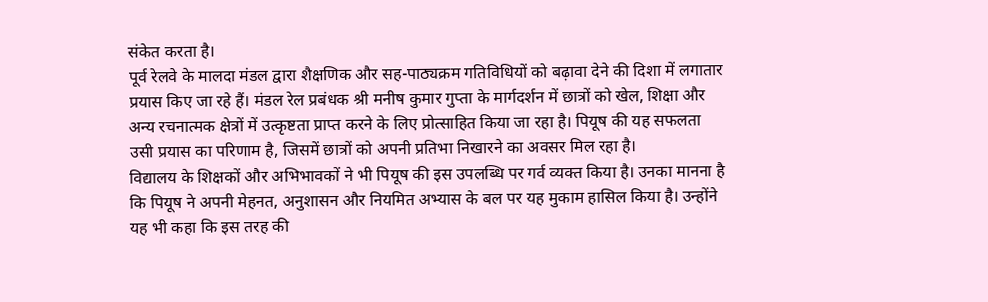संकेत करता है।
पूर्व रेलवे के मालदा मंडल द्वारा शैक्षणिक और सह-पाठ्यक्रम गतिविधियों को बढ़ावा देने की दिशा में लगातार प्रयास किए जा रहे हैं। मंडल रेल प्रबंधक श्री मनीष कुमार गुप्ता के मार्गदर्शन में छात्रों को खेल, शिक्षा और अन्य रचनात्मक क्षेत्रों में उत्कृष्टता प्राप्त करने के लिए प्रोत्साहित किया जा रहा है। पियूष की यह सफलता उसी प्रयास का परिणाम है, जिसमें छात्रों को अपनी प्रतिभा निखारने का अवसर मिल रहा है।
विद्यालय के शिक्षकों और अभिभावकों ने भी पियूष की इस उपलब्धि पर गर्व व्यक्त किया है। उनका मानना है कि पियूष ने अपनी मेहनत, अनुशासन और नियमित अभ्यास के बल पर यह मुकाम हासिल किया है। उन्होंने यह भी कहा कि इस तरह की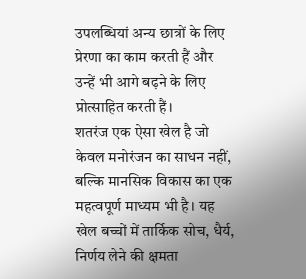उपलब्धियां अन्य छात्रों के लिए प्रेरणा का काम करती हैं और उन्हें भी आगे बढ़ने के लिए प्रोत्साहित करती हैं।
शतरंज एक ऐसा खेल है जो केवल मनोरंजन का साधन नहीं, बल्कि मानसिक विकास का एक महत्वपूर्ण माध्यम भी है। यह खेल बच्चों में तार्किक सोच, धैर्य, निर्णय लेने की क्षमता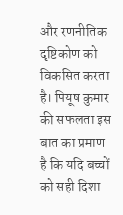और रणनीतिक दृष्टिकोण को विकसित करता है। पियूष कुमार की सफलता इस बात का प्रमाण है कि यदि बच्चों को सही दिशा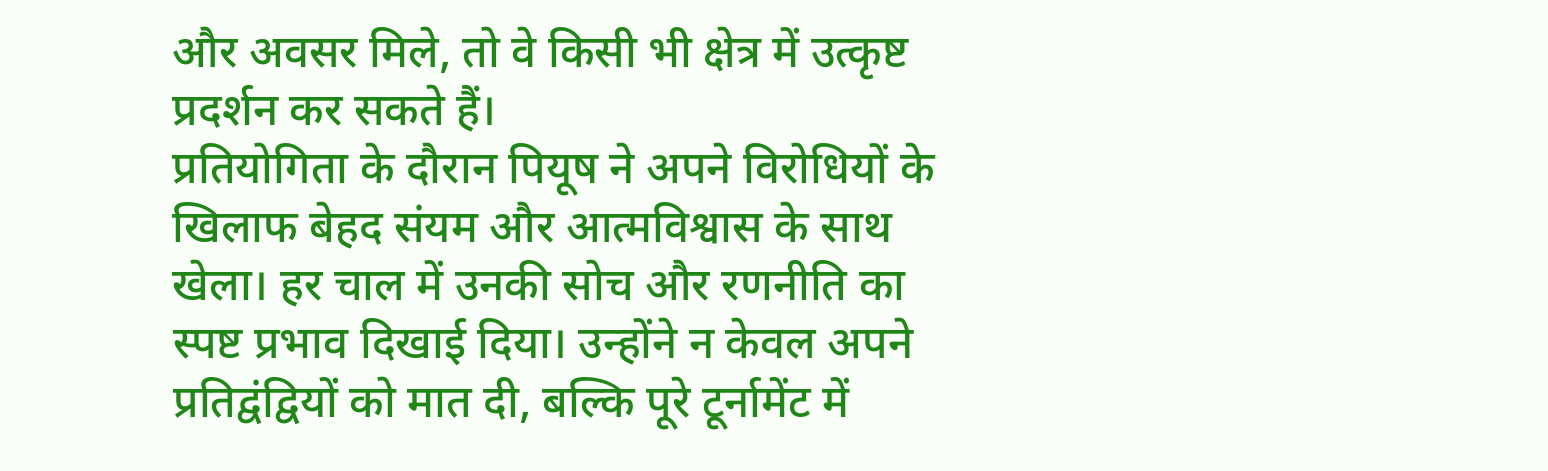और अवसर मिले, तो वे किसी भी क्षेत्र में उत्कृष्ट प्रदर्शन कर सकते हैं।
प्रतियोगिता के दौरान पियूष ने अपने विरोधियों के खिलाफ बेहद संयम और आत्मविश्वास के साथ खेला। हर चाल में उनकी सोच और रणनीति का स्पष्ट प्रभाव दिखाई दिया। उन्होंने न केवल अपने प्रतिद्वंद्वियों को मात दी, बल्कि पूरे टूर्नामेंट में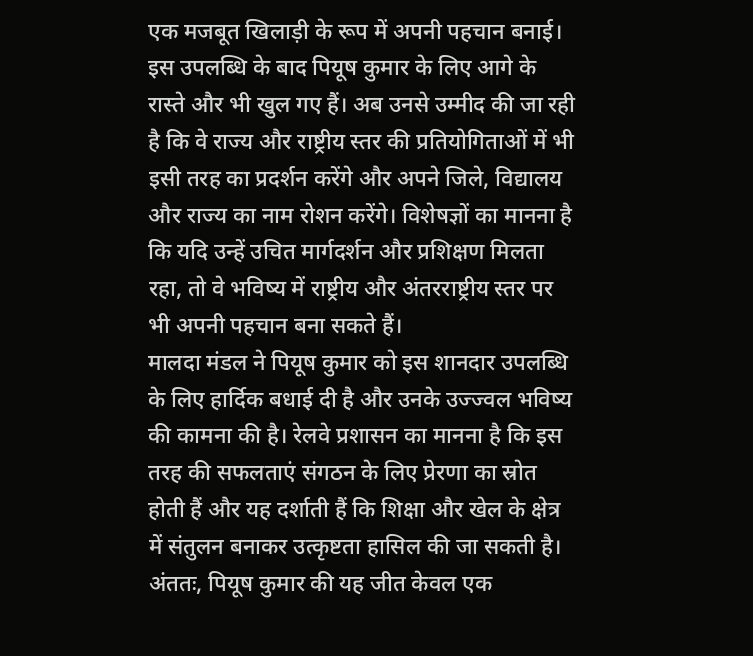एक मजबूत खिलाड़ी के रूप में अपनी पहचान बनाई।
इस उपलब्धि के बाद पियूष कुमार के लिए आगे के रास्ते और भी खुल गए हैं। अब उनसे उम्मीद की जा रही है कि वे राज्य और राष्ट्रीय स्तर की प्रतियोगिताओं में भी इसी तरह का प्रदर्शन करेंगे और अपने जिले, विद्यालय और राज्य का नाम रोशन करेंगे। विशेषज्ञों का मानना है कि यदि उन्हें उचित मार्गदर्शन और प्रशिक्षण मिलता रहा, तो वे भविष्य में राष्ट्रीय और अंतरराष्ट्रीय स्तर पर भी अपनी पहचान बना सकते हैं।
मालदा मंडल ने पियूष कुमार को इस शानदार उपलब्धि के लिए हार्दिक बधाई दी है और उनके उज्ज्वल भविष्य की कामना की है। रेलवे प्रशासन का मानना है कि इस तरह की सफलताएं संगठन के लिए प्रेरणा का स्रोत होती हैं और यह दर्शाती हैं कि शिक्षा और खेल के क्षेत्र में संतुलन बनाकर उत्कृष्टता हासिल की जा सकती है।
अंततः, पियूष कुमार की यह जीत केवल एक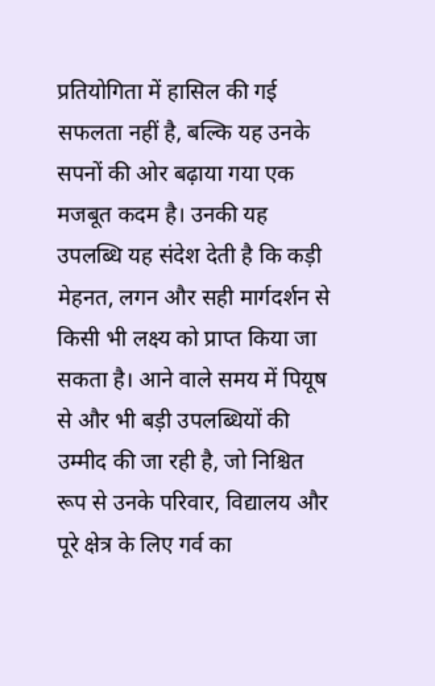प्रतियोगिता में हासिल की गई सफलता नहीं है, बल्कि यह उनके सपनों की ओर बढ़ाया गया एक मजबूत कदम है। उनकी यह उपलब्धि यह संदेश देती है कि कड़ी मेहनत, लगन और सही मार्गदर्शन से किसी भी लक्ष्य को प्राप्त किया जा सकता है। आने वाले समय में पियूष से और भी बड़ी उपलब्धियों की उम्मीद की जा रही है, जो निश्चित रूप से उनके परिवार, विद्यालय और पूरे क्षेत्र के लिए गर्व का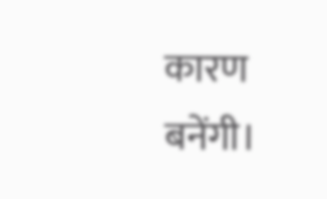कारण बनेंगी।